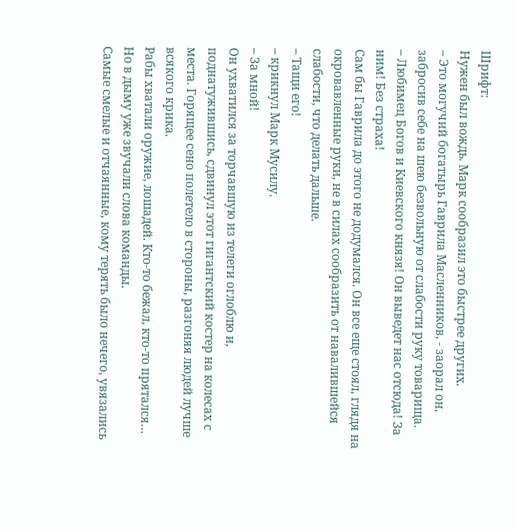Шрифт:
Нужен был вождь. Марк сообразил это быстрее других.
– Это могучий богатырь Гаврила Масленников, - заорал он, забросив себе на шею безвольную от слабости руку товарища.
– Любимец Богов и Киевского князя! Он выведет нас отсюда! За ним! Без страха!
Сам бы Гаврила до этого не додумался. Он все еще стоял, глядя на окровавленные руки, не в силах сообразить от навалившейся слабости, что делать дальше.
– Тащи его!
– крикнул Марк Мусилу.
– За мной!
Он ухватился за торчавшую из телеги оглоблю и, поднатужившись, сдвинул этот гигантский костер на колесах с места. Горящее сено полетело в стороны, разгоняя людей лучше всякого крика.
Рабы хватали оружие, лошадей. Кто-то бежал, кто-то прятался… Но в дыму уже звучали слова команды.
Самые смелые и отчаянные, кому терять было нечего, увязались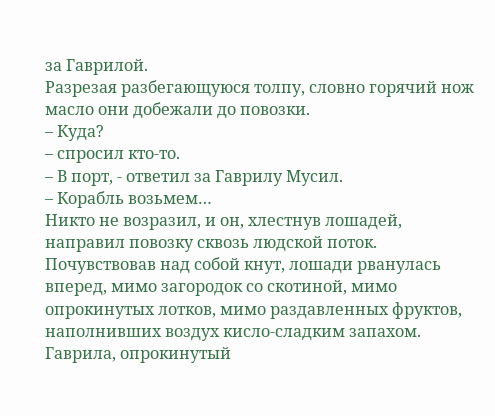за Гаврилой.
Разрезая разбегающуюся толпу, словно горячий нож масло они добежали до повозки.
– Куда?
– спросил кто-то.
– В порт, - ответил за Гаврилу Мусил.
– Корабль возьмем…
Никто не возразил, и он, хлестнув лошадей, направил повозку сквозь людской поток.
Почувствовав над собой кнут, лошади рванулась вперед, мимо загородок со скотиной, мимо опрокинутых лотков, мимо раздавленных фруктов, наполнивших воздух кисло-сладким запахом. Гаврила, опрокинутый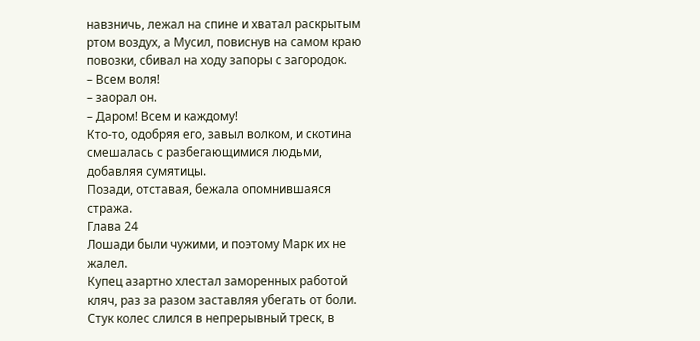навзничь, лежал на спине и хватал раскрытым ртом воздух, а Мусил, повиснув на самом краю повозки, сбивал на ходу запоры с загородок.
– Всем воля!
– заорал он.
– Даром! Всем и каждому!
Кто-то, одобряя его, завыл волком, и скотина смешалась с разбегающимися людьми, добавляя сумятицы.
Позади, отставая, бежала опомнившаяся стража.
Глава 24
Лошади были чужими, и поэтому Марк их не жалел.
Купец азартно хлестал заморенных работой кляч, раз за разом заставляя убегать от боли.
Стук колес слился в непрерывный треск, в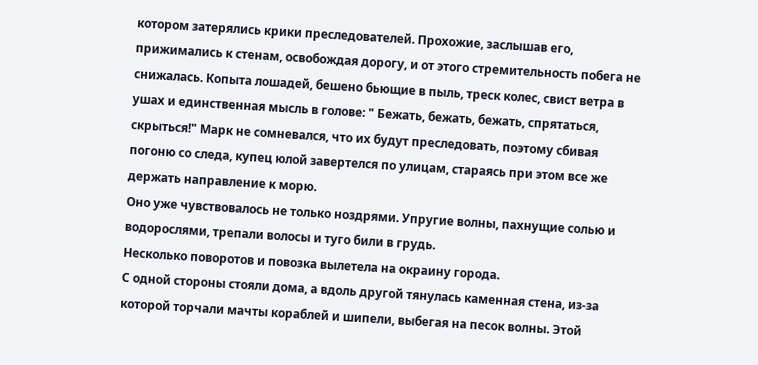котором затерялись крики преследователей. Прохожие, заслышав его, прижимались к стенам, освобождая дорогу, и от этого стремительность побега не снижалась. Копыта лошадей, бешено бьющие в пыль, треск колес, свист ветра в ушах и единственная мысль в голове: " Бежать, бежать, бежать, спрятаться, скрыться!" Марк не сомневался, что их будут преследовать, поэтому сбивая погоню со следа, купец юлой завертелся по улицам, стараясь при этом все же держать направление к морю.
Оно уже чувствовалось не только ноздрями. Упругие волны, пахнущие солью и водорослями, трепали волосы и туго били в грудь.
Несколько поворотов и повозка вылетела на окраину города.
С одной стороны стояли дома, а вдоль другой тянулась каменная стена, из-за которой торчали мачты кораблей и шипели, выбегая на песок волны. Этой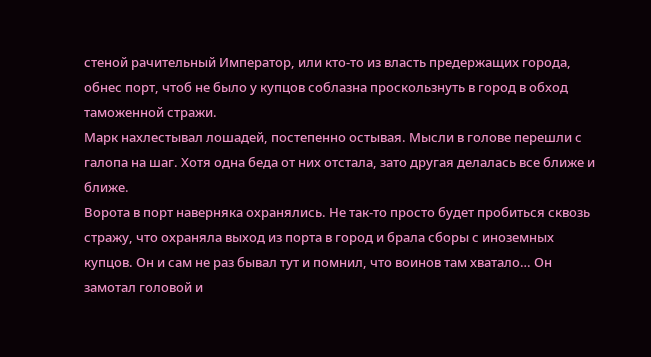стеной рачительный Император, или кто-то из власть предержащих города, обнес порт, чтоб не было у купцов соблазна проскользнуть в город в обход таможенной стражи.
Марк нахлестывал лошадей, постепенно остывая. Мысли в голове перешли с галопа на шаг. Хотя одна беда от них отстала, зато другая делалась все ближе и ближе.
Ворота в порт наверняка охранялись. Не так-то просто будет пробиться сквозь стражу, что охраняла выход из порта в город и брала сборы с иноземных купцов. Он и сам не раз бывал тут и помнил, что воинов там хватало… Он замотал головой и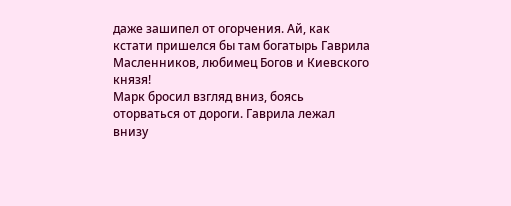даже зашипел от огорчения. Ай, как кстати пришелся бы там богатырь Гаврила Масленников, любимец Богов и Киевского князя!
Марк бросил взгляд вниз, боясь оторваться от дороги. Гаврила лежал внизу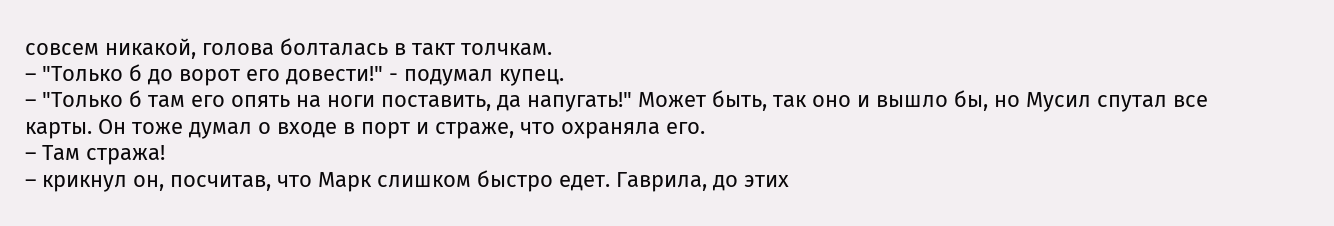совсем никакой, голова болталась в такт толчкам.
– "Только б до ворот его довести!" - подумал купец.
– "Только б там его опять на ноги поставить, да напугать!" Может быть, так оно и вышло бы, но Мусил спутал все карты. Он тоже думал о входе в порт и страже, что охраняла его.
– Там стража!
– крикнул он, посчитав, что Марк слишком быстро едет. Гаврила, до этих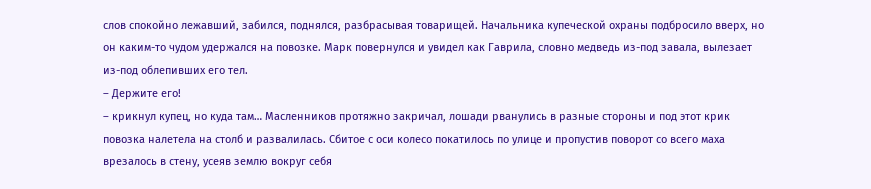слов спокойно лежавший, забился, поднялся, разбрасывая товарищей. Начальника купеческой охраны подбросило вверх, но он каким-то чудом удержался на повозке. Марк повернулся и увидел как Гаврила, словно медведь из-под завала, вылезает из-под облепивших его тел.
– Держите его!
– крикнул купец, но куда там… Масленников протяжно закричал, лошади рванулись в разные стороны и под этот крик повозка налетела на столб и развалилась. Сбитое с оси колесо покатилось по улице и пропустив поворот со всего маха врезалось в стену, усеяв землю вокруг себя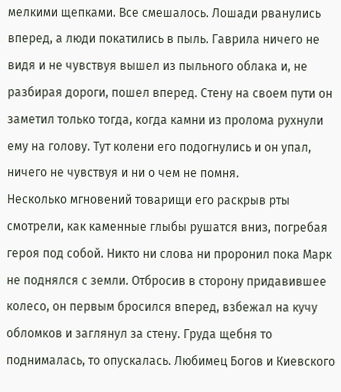мелкими щепками. Все смешалось. Лошади рванулись вперед, а люди покатились в пыль. Гаврила ничего не видя и не чувствуя вышел из пыльного облака и, не разбирая дороги, пошел вперед. Стену на своем пути он заметил только тогда, когда камни из пролома рухнули ему на голову. Тут колени его подогнулись и он упал, ничего не чувствуя и ни о чем не помня.
Несколько мгновений товарищи его раскрыв рты смотрели, как каменные глыбы рушатся вниз, погребая героя под собой. Никто ни слова ни проронил пока Марк не поднялся с земли. Отбросив в сторону придавившее колесо, он первым бросился вперед, взбежал на кучу обломков и заглянул за стену. Груда щебня то поднималась, то опускалась. Любимец Богов и Киевского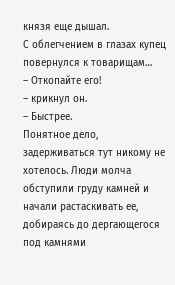князя еще дышал.
С облегчением в глазах купец повернулся к товарищам…
– Откопайте его!
– крикнул он.
– Быстрее.
Понятное дело, задерживаться тут никому не хотелось. Люди молча обступили груду камней и начали растаскивать ее, добираясь до дергающегося под камнями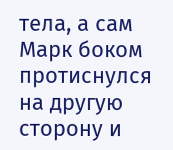тела, а сам Марк боком протиснулся на другую сторону и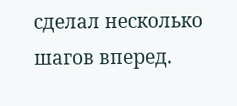сделал несколько шагов вперед.